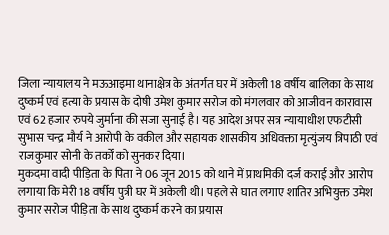जिला न्यायालय ने मऊआइमा थानाक्षेत्र के अंतर्गत घर में अकेली 18 वर्षीय बालिका के साथ दुष्कर्म एवं हत्या के प्रयास के दोषी उमेश कुमार सरोज को मंगलवार को आजीवन कारावास एवं 62 हजार रुपये जुर्माना की सजा सुनाई है। यह आदेश अपर सत्र न्यायाधीश एफटीसी सुभास चन्द्र मौर्य ने आरोपी के वकील और सहायक शासकीय अधिवक्ता मृत्युंजय त्रिपाठी एवं राजकुमार सोनी के तर्कों को सुनकर दिया।
मुकदमा वादी पीड़िता के पिता ने 06 जून 2015 को थाने में प्राथमिकी दर्ज कराई और आरोप लगाया कि मेरी 18 वर्षीय पुत्री घर में अकेली थी। पहले से घात लगाए शातिर अभियुक्त उमेश कुमार सरोज पीड़िता के साथ दुष्कर्म करने का प्रयास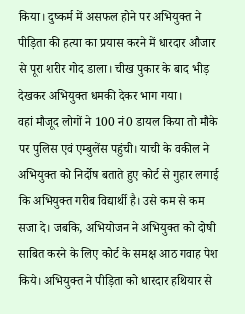किया। दुष्कर्म में असफल होने पर अभियुक्त ने पीड़िता की हत्या का प्रयास करने में धारदार औजार से पूरा शरीर गोद डाला। चीख पुकार के बाद भीड़ देखकर अभियुक्त धमकी देकर भाग गया।
वहां मौजूद लोगों ने 100 नं0 डायल किया तो मौके पर पुलिस एवं एम्बुलेंस पहुंची। याची के वकील ने अभियुक्त को निर्दोष बताते हुए कोर्ट से गुहार लगाई कि अभियुक्त गरीब विद्यार्थी है। उसे कम से कम सजा दे। जबकि, अभियोजन ने अभियुक्त को दोषी साबित करने के लिए कोर्ट के समक्ष आठ गवाह पेश किये। अभियुक्त ने पीड़िता को धारदार हथियार से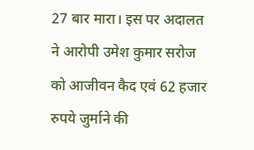27 बार मारा। इस पर अदालत ने आरोपी उमेश कुमार सरोज को आजीवन कैद एवं 62 हजार रुपये जुर्माने की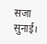सजा सुनाई।